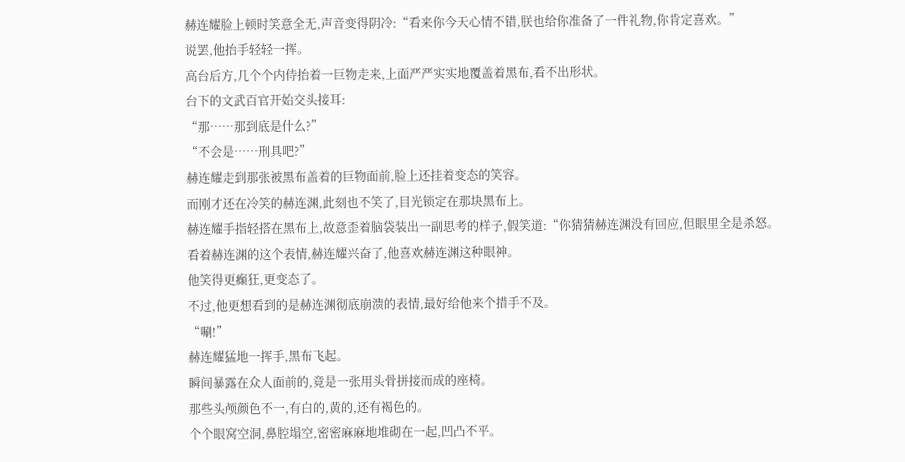赫连耀脸上顿时笑意全无,声音变得阴冷:“看来你今天心情不错,朕也给你准备了一件礼物,你肯定喜欢。”
说罢,他抬手轻轻一挥。
高台后方,几个个内侍抬着一巨物走来,上面严严实实地覆盖着黑布,看不出形状。
台下的文武百官开始交头接耳:
“那……那到底是什么?”
“不会是……刑具吧?”
赫连耀走到那张被黑布盖着的巨物面前,脸上还挂着变态的笑容。
而刚才还在冷笑的赫连渊,此刻也不笑了,目光锁定在那块黑布上。
赫连耀手指轻搭在黑布上,故意歪着脑袋装出一副思考的样子,假笑道:“你猜猜赫连渊没有回应,但眼里全是杀怒。
看着赫连渊的这个表情,赫连耀兴奋了,他喜欢赫连渊这种眼神。
他笑得更癫狂,更变态了。
不过,他更想看到的是赫连渊彻底崩溃的表情,最好给他来个措手不及。
“唰!”
赫连耀猛地一挥手,黑布飞起。
瞬间暴露在众人面前的,竟是一张用头骨拼接而成的座椅。
那些头颅颜色不一,有白的,黄的,还有褐色的。
个个眼窝空洞,鼻腔塌空,密密麻麻地堆砌在一起,凹凸不平。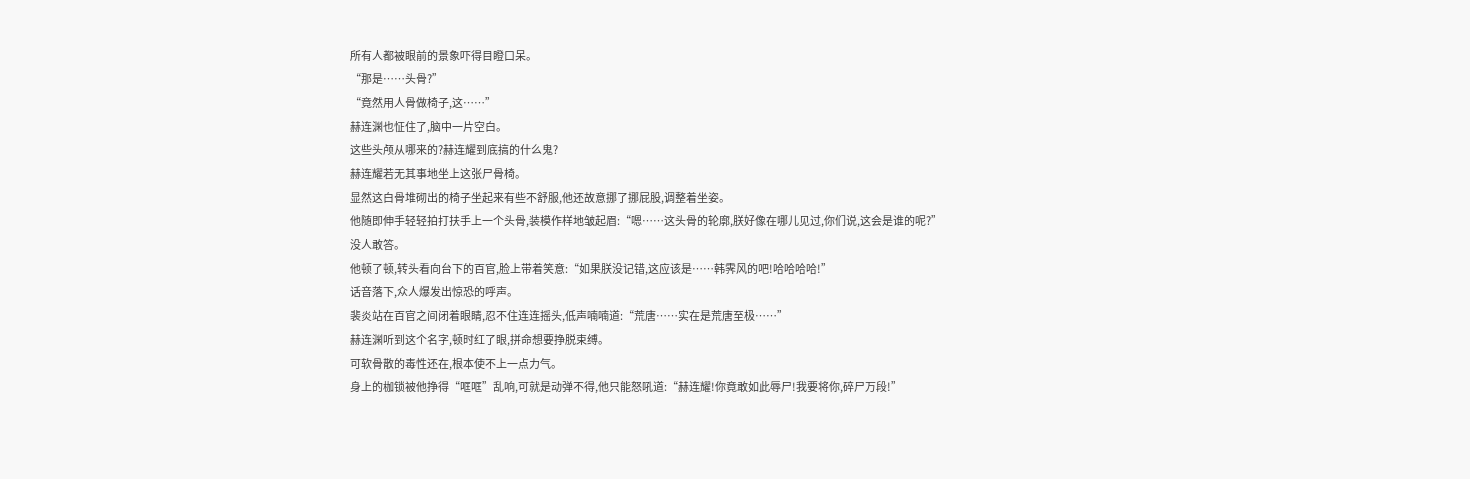所有人都被眼前的景象吓得目瞪口呆。
“那是……头骨?”
“竟然用人骨做椅子,这……”
赫连渊也怔住了,脑中一片空白。
这些头颅从哪来的?赫连耀到底搞的什么鬼?
赫连耀若无其事地坐上这张尸骨椅。
显然这白骨堆砌出的椅子坐起来有些不舒服,他还故意挪了挪屁股,调整着坐姿。
他随即伸手轻轻拍打扶手上一个头骨,装模作样地皱起眉:“嗯……这头骨的轮廓,朕好像在哪儿见过,你们说,这会是谁的呢?”
没人敢答。
他顿了顿,转头看向台下的百官,脸上带着笑意:“如果朕没记错,这应该是……韩霁风的吧!哈哈哈哈!”
话音落下,众人爆发出惊恐的呼声。
裴炎站在百官之间闭着眼睛,忍不住连连摇头,低声喃喃道:“荒唐……实在是荒唐至极……”
赫连渊听到这个名字,顿时红了眼,拼命想要挣脱束缚。
可软骨散的毒性还在,根本使不上一点力气。
身上的枷锁被他挣得“哐哐”乱响,可就是动弹不得,他只能怒吼道:“赫连耀!你竟敢如此辱尸!我要将你,碎尸万段!”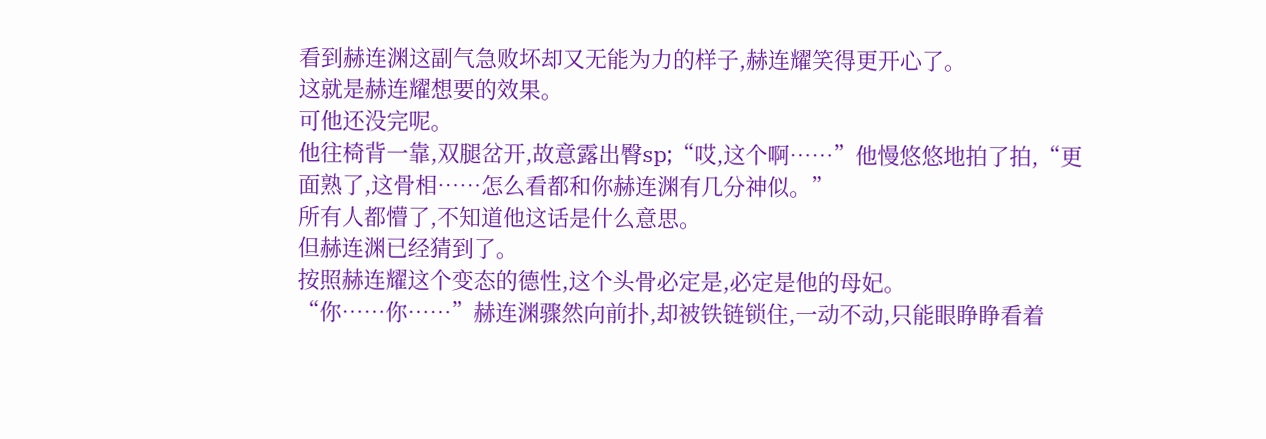看到赫连渊这副气急败坏却又无能为力的样子,赫连耀笑得更开心了。
这就是赫连耀想要的效果。
可他还没完呢。
他往椅背一靠,双腿岔开,故意露出臀sp;“哎,这个啊……”他慢悠悠地拍了拍,“更面熟了,这骨相……怎么看都和你赫连渊有几分神似。”
所有人都懵了,不知道他这话是什么意思。
但赫连渊已经猜到了。
按照赫连耀这个变态的德性,这个头骨必定是,必定是他的母妃。
“你……你……”赫连渊骤然向前扑,却被铁链锁住,一动不动,只能眼睁睁看着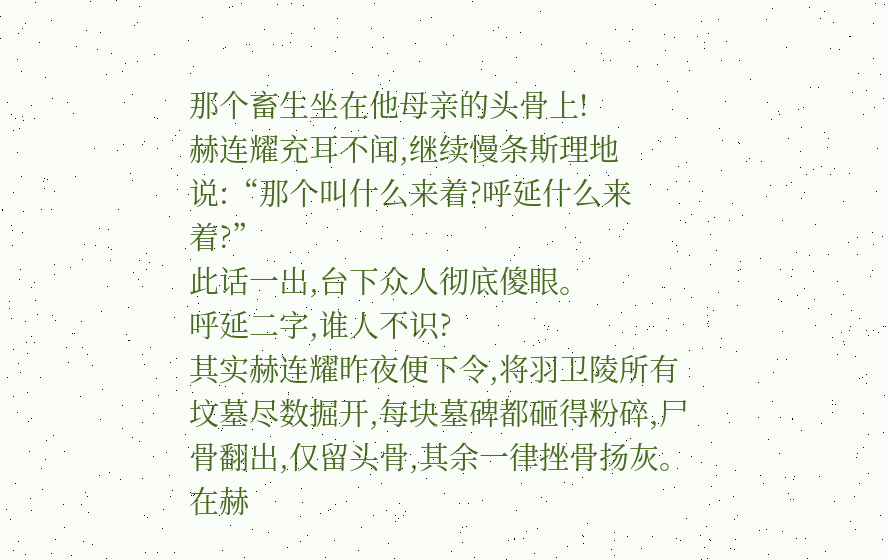那个畜生坐在他母亲的头骨上!
赫连耀充耳不闻,继续慢条斯理地说:“那个叫什么来着?呼延什么来着?”
此话一出,台下众人彻底傻眼。
呼延二字,谁人不识?
其实赫连耀昨夜便下令,将羽卫陵所有坟墓尽数掘开,每块墓碑都砸得粉碎,尸骨翻出,仅留头骨,其余一律挫骨扬灰。
在赫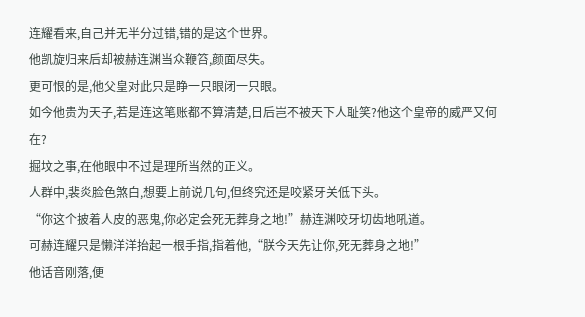连耀看来,自己并无半分过错,错的是这个世界。
他凯旋归来后却被赫连渊当众鞭笞,颜面尽失。
更可恨的是,他父皇对此只是睁一只眼闭一只眼。
如今他贵为天子,若是连这笔账都不算清楚,日后岂不被天下人耻笑?他这个皇帝的威严又何在?
掘坟之事,在他眼中不过是理所当然的正义。
人群中,裴炎脸色煞白,想要上前说几句,但终究还是咬紧牙关低下头。
“你这个披着人皮的恶鬼,你必定会死无葬身之地!”赫连渊咬牙切齿地吼道。
可赫连耀只是懒洋洋抬起一根手指,指着他,“朕今天先让你,死无葬身之地!”
他话音刚落,便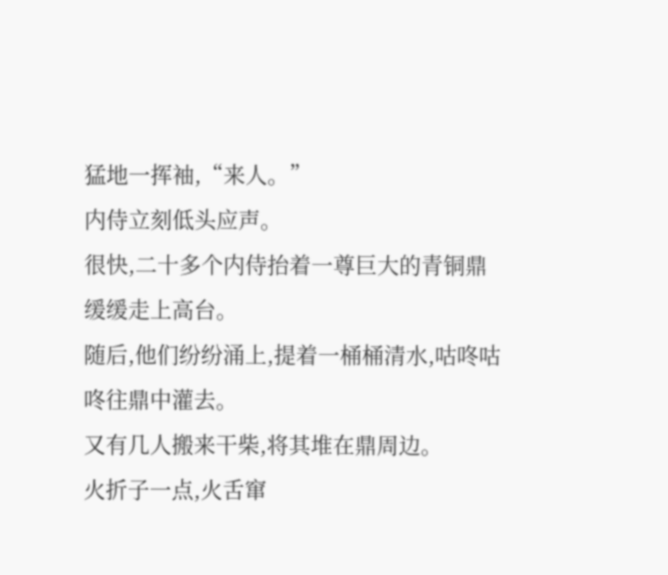猛地一挥袖,“来人。”
内侍立刻低头应声。
很快,二十多个内侍抬着一尊巨大的青铜鼎缓缓走上高台。
随后,他们纷纷涌上,提着一桶桶清水,咕咚咕咚往鼎中灌去。
又有几人搬来干柴,将其堆在鼎周边。
火折子一点,火舌窜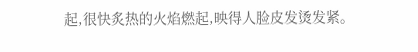起,很快炙热的火焰燃起,映得人脸皮发烫发紧。